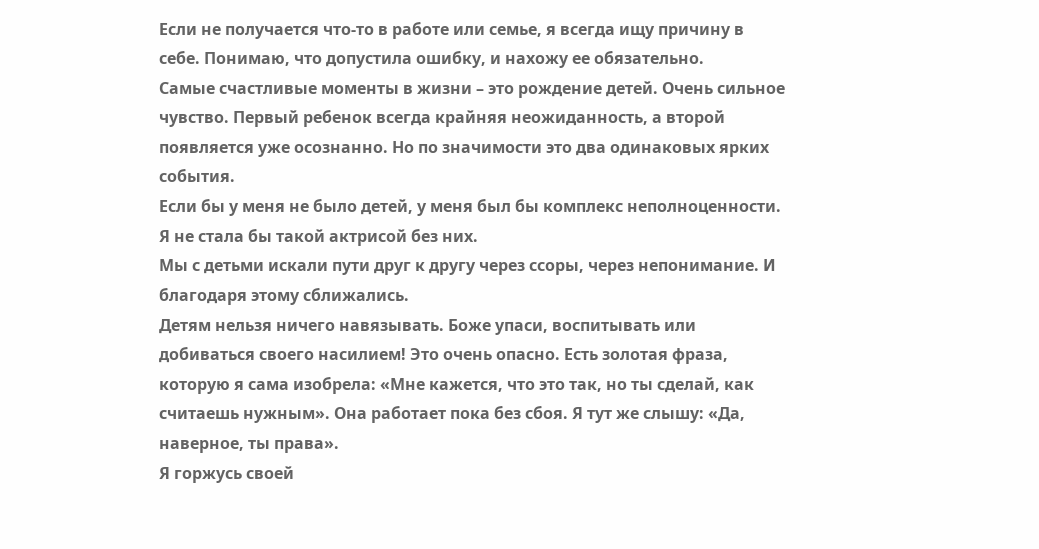Если не получается что-то в работе или семье, я всегда ищу причину в себе. Понимаю, что допустила ошибку, и нахожу ее обязательно.
Самые счастливые моменты в жизни – это рождение детей. Очень сильное чувство. Первый ребенок всегда крайняя неожиданность, а второй появляется уже осознанно. Но по значимости это два одинаковых ярких события.
Если бы у меня не было детей, у меня был бы комплекс неполноценности. Я не стала бы такой актрисой без них.
Мы с детьми искали пути друг к другу через ссоры, через непонимание. И благодаря этому сближались.
Детям нельзя ничего навязывать. Боже упаси, воспитывать или добиваться своего насилием! Это очень опасно. Есть золотая фраза, которую я сама изобрела: «Мне кажется, что это так, но ты сделай, как считаешь нужным». Она работает пока без сбоя. Я тут же слышу: «Да, наверное, ты права».
Я горжусь своей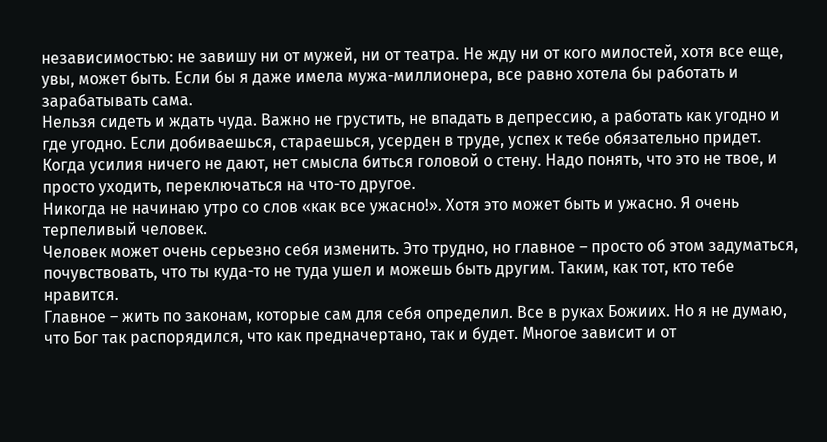независимостью: не завишу ни от мужей, ни от театра. Не жду ни от кого милостей, хотя все еще, увы, может быть. Если бы я даже имела мужа-миллионера, все равно хотела бы работать и зарабатывать сама.
Нельзя сидеть и ждать чуда. Важно не грустить, не впадать в депрессию, а работать как угодно и где угодно. Если добиваешься, стараешься, усерден в труде, успех к тебе обязательно придет.
Когда усилия ничего не дают, нет смысла биться головой о стену. Надо понять, что это не твое, и просто уходить, переключаться на что-то другое.
Никогда не начинаю утро со слов «как все ужасно!». Хотя это может быть и ужасно. Я очень терпеливый человек.
Человек может очень серьезно себя изменить. Это трудно, но главное – просто об этом задуматься, почувствовать, что ты куда-то не туда ушел и можешь быть другим. Таким, как тот, кто тебе нравится.
Главное – жить по законам, которые сам для себя определил. Все в руках Божиих. Но я не думаю, что Бог так распорядился, что как предначертано, так и будет. Многое зависит и от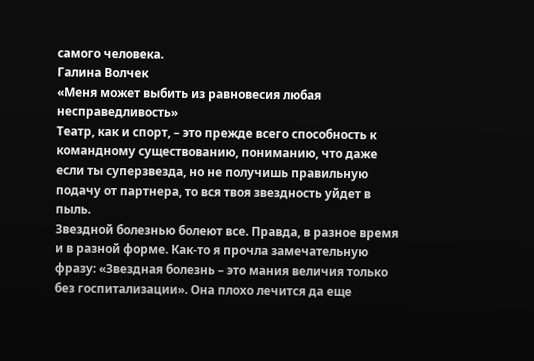самого человека.
Галина Волчек
«Меня может выбить из равновесия любая несправедливость»
Театр, как и спорт, – это прежде всего способность к командному существованию, пониманию, что даже если ты суперзвезда, но не получишь правильную подачу от партнера, то вся твоя звездность уйдет в пыль.
Звездной болезнью болеют все. Правда, в разное время и в разной форме. Как-то я прочла замечательную фразу: «Звездная болезнь – это мания величия только без госпитализации». Она плохо лечится да еще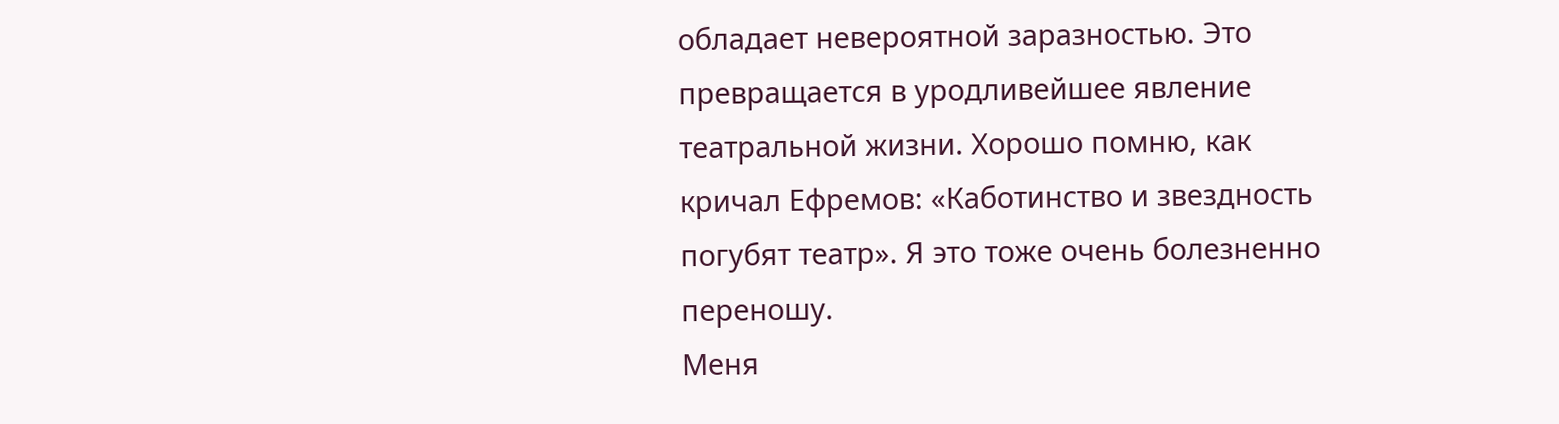обладает невероятной заразностью. Это превращается в уродливейшее явление театральной жизни. Хорошо помню, как кричал Ефремов: «Каботинство и звездность погубят театр». Я это тоже очень болезненно переношу.
Меня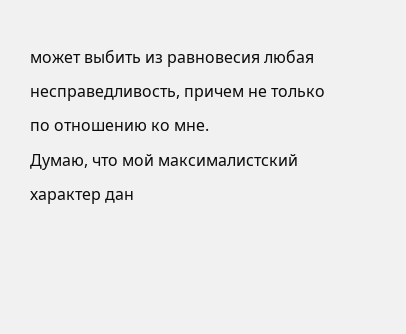может выбить из равновесия любая несправедливость, причем не только по отношению ко мне.
Думаю, что мой максималистский характер дан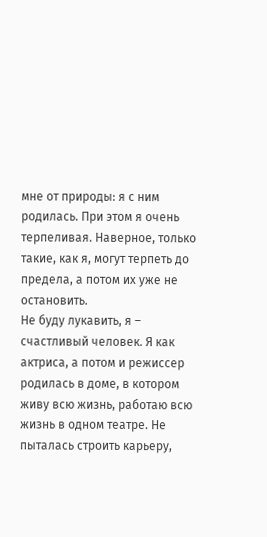мне от природы: я с ним родилась. При этом я очень терпеливая. Наверное, только такие, как я, могут терпеть до предела, а потом их уже не остановить.
Не буду лукавить, я – счастливый человек. Я как актриса, а потом и режиссер родилась в доме, в котором живу всю жизнь, работаю всю жизнь в одном театре. Не пыталась строить карьеру,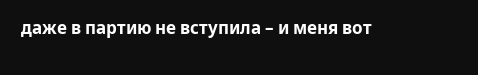даже в партию не вступила – и меня вот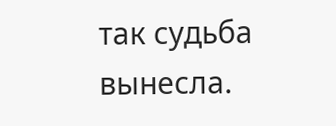так судьба вынесла.